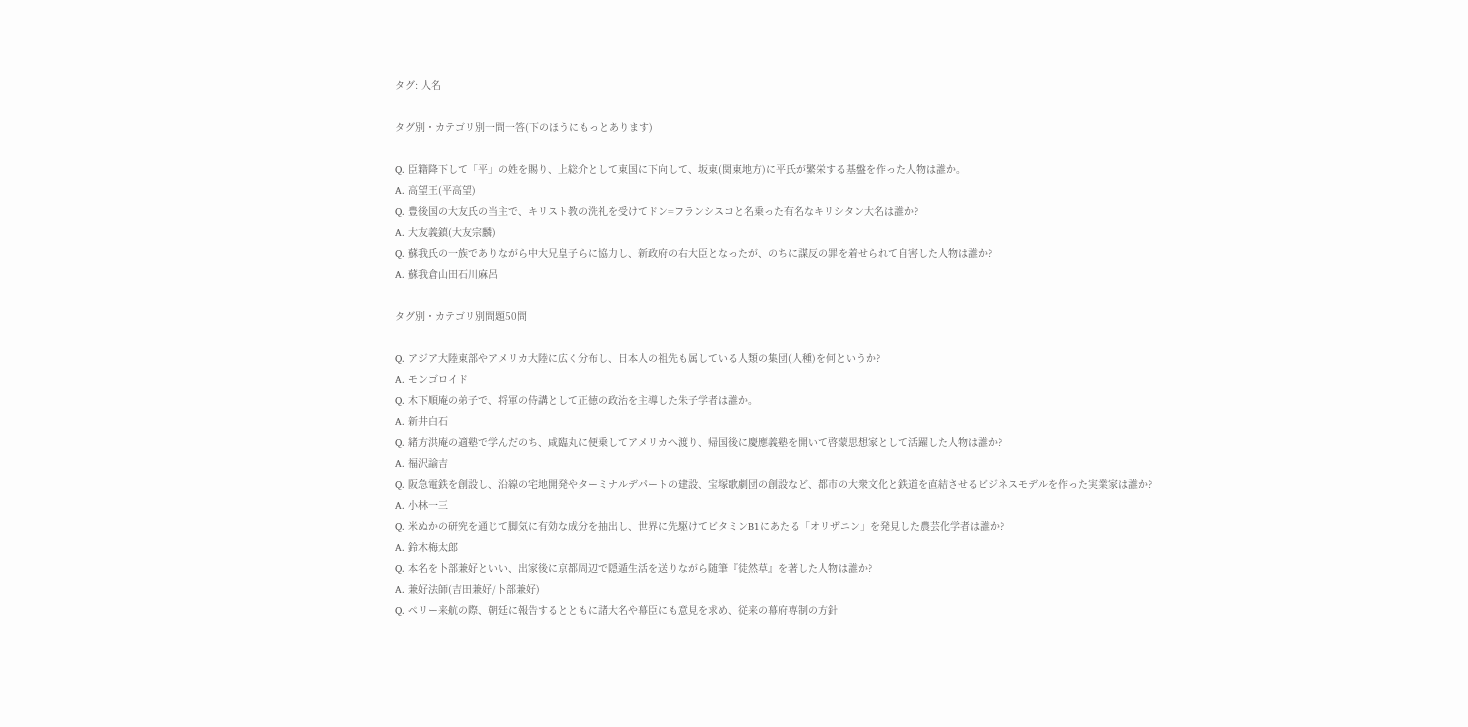タグ: 人名

タグ別・カテゴリ別一問一答(下のほうにもっとあります)

Q. 臣籍降下して「平」の姓を賜り、上総介として東国に下向して、坂東(関東地方)に平氏が繁栄する基盤を作った人物は誰か。
A. 高望王(平高望)
Q. 豊後国の大友氏の当主で、キリスト教の洗礼を受けてドン=フランシスコと名乗った有名なキリシタン大名は誰か?
A. 大友義鎮(大友宗麟)
Q. 蘇我氏の一族でありながら中大兄皇子らに協力し、新政府の右大臣となったが、のちに謀反の罪を着せられて自害した人物は誰か?
A. 蘇我倉山田石川麻呂

タグ別・カテゴリ別問題50問

Q. アジア大陸東部やアメリカ大陸に広く分布し、日本人の祖先も属している人類の集団(人種)を何というか?
A. モンゴロイド
Q. 木下順庵の弟子で、将軍の侍講として正徳の政治を主導した朱子学者は誰か。
A. 新井白石
Q. 緒方洪庵の適塾で学んだのち、咸臨丸に便乗してアメリカへ渡り、帰国後に慶應義塾を開いて啓蒙思想家として活躍した人物は誰か?
A. 福沢諭吉
Q. 阪急電鉄を創設し、沿線の宅地開発やターミナルデパートの建設、宝塚歌劇団の創設など、都市の大衆文化と鉄道を直結させるビジネスモデルを作った実業家は誰か?
A. 小林一三
Q. 米ぬかの研究を通じて脚気に有効な成分を抽出し、世界に先駆けてビタミンB1にあたる「オリザニン」を発見した農芸化学者は誰か?
A. 鈴木梅太郎
Q. 本名を卜部兼好といい、出家後に京都周辺で隠遁生活を送りながら随筆『徒然草』を著した人物は誰か?
A. 兼好法師(吉田兼好/卜部兼好)
Q. ペリー来航の際、朝廷に報告するとともに諸大名や幕臣にも意見を求め、従来の幕府専制の方針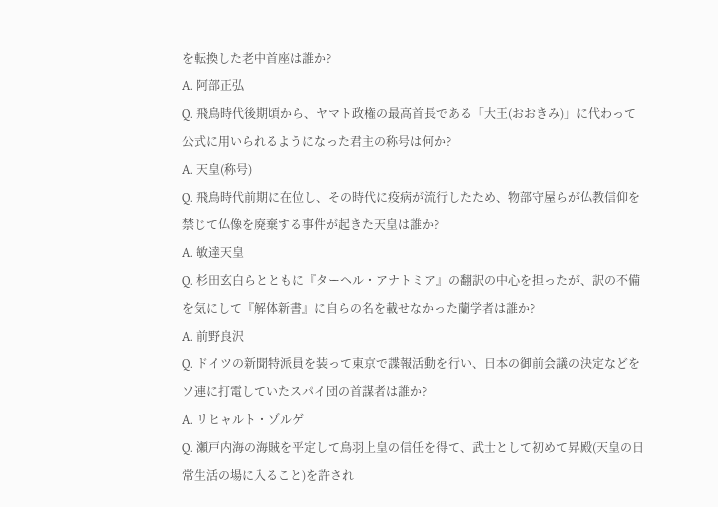を転換した老中首座は誰か?
A. 阿部正弘
Q. 飛鳥時代後期頃から、ヤマト政権の最高首長である「大王(おおきみ)」に代わって公式に用いられるようになった君主の称号は何か?
A. 天皇(称号)
Q. 飛鳥時代前期に在位し、その時代に疫病が流行したため、物部守屋らが仏教信仰を禁じて仏像を廃棄する事件が起きた天皇は誰か?
A. 敏達天皇
Q. 杉田玄白らとともに『ターヘル・アナトミア』の翻訳の中心を担ったが、訳の不備を気にして『解体新書』に自らの名を載せなかった蘭学者は誰か?
A. 前野良沢
Q. ドイツの新聞特派員を装って東京で諜報活動を行い、日本の御前会議の決定などをソ連に打電していたスパイ団の首謀者は誰か?
A. リヒャルト・ゾルゲ
Q. 瀬戸内海の海賊を平定して鳥羽上皇の信任を得て、武士として初めて昇殿(天皇の日常生活の場に入ること)を許され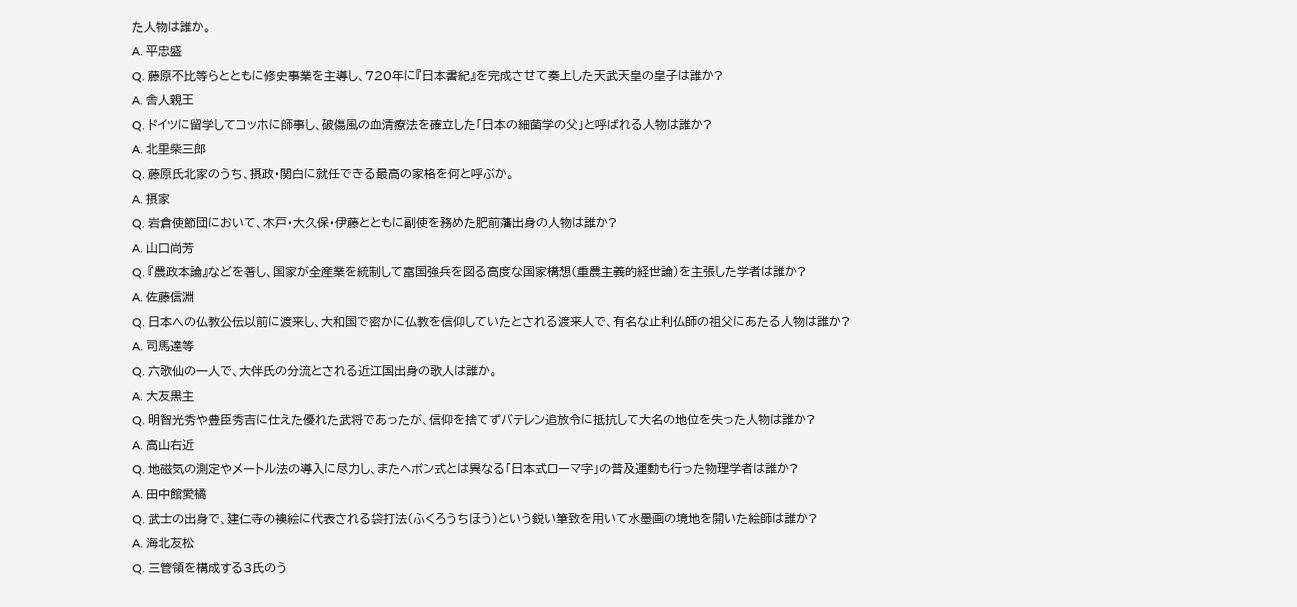た人物は誰か。
A. 平忠盛
Q. 藤原不比等らとともに修史事業を主導し、720年に『日本書紀』を完成させて奏上した天武天皇の皇子は誰か?
A. 舎人親王
Q. ドイツに留学してコッホに師事し、破傷風の血清療法を確立した「日本の細菌学の父」と呼ばれる人物は誰か?
A. 北里柴三郎
Q. 藤原氏北家のうち、摂政・関白に就任できる最高の家格を何と呼ぶか。
A. 摂家
Q. 岩倉使節団において、木戸・大久保・伊藤とともに副使を務めた肥前藩出身の人物は誰か?
A. 山口尚芳
Q. 『農政本論』などを著し、国家が全産業を統制して富国強兵を図る高度な国家構想(重農主義的経世論)を主張した学者は誰か?
A. 佐藤信淵
Q. 日本への仏教公伝以前に渡来し、大和国で密かに仏教を信仰していたとされる渡来人で、有名な止利仏師の祖父にあたる人物は誰か?
A. 司馬達等
Q. 六歌仙の一人で、大伴氏の分流とされる近江国出身の歌人は誰か。
A. 大友黒主
Q. 明智光秀や豊臣秀吉に仕えた優れた武将であったが、信仰を捨てずバテレン追放令に抵抗して大名の地位を失った人物は誰か?
A. 高山右近
Q. 地磁気の測定やメートル法の導入に尽力し、またヘボン式とは異なる「日本式ローマ字」の普及運動も行った物理学者は誰か?
A. 田中館愛橘
Q. 武士の出身で、建仁寺の襖絵に代表される袋打法(ふくろうちほう)という鋭い筆致を用いて水墨画の境地を開いた絵師は誰か?
A. 海北友松
Q. 三管領を構成する3氏のう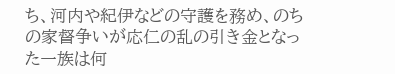ち、河内や紀伊などの守護を務め、のちの家督争いが応仁の乱の引き金となった一族は何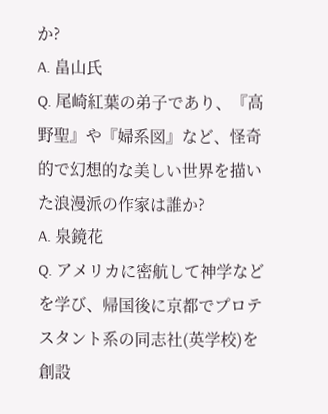か?
A. 畠山氏
Q. 尾崎紅葉の弟子であり、『高野聖』や『婦系図』など、怪奇的で幻想的な美しい世界を描いた浪漫派の作家は誰か?
A. 泉鏡花
Q. アメリカに密航して神学などを学び、帰国後に京都でプロテスタント系の同志社(英学校)を創設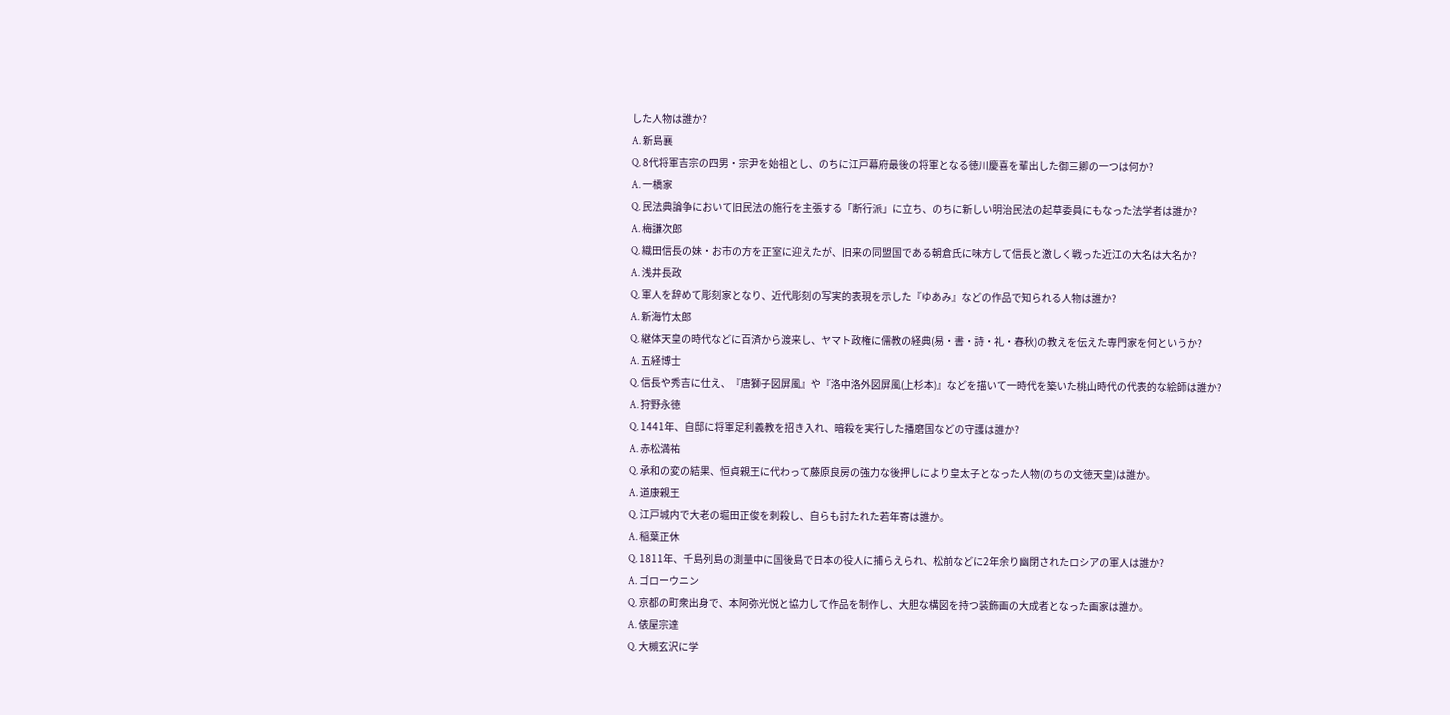した人物は誰か?
A. 新島襄
Q. 8代将軍吉宗の四男・宗尹を始祖とし、のちに江戸幕府最後の将軍となる徳川慶喜を輩出した御三卿の一つは何か?
A. 一橋家
Q. 民法典論争において旧民法の施行を主張する「断行派」に立ち、のちに新しい明治民法の起草委員にもなった法学者は誰か?
A. 梅謙次郎
Q. 織田信長の妹・お市の方を正室に迎えたが、旧来の同盟国である朝倉氏に味方して信長と激しく戦った近江の大名は大名か?
A. 浅井長政
Q. 軍人を辞めて彫刻家となり、近代彫刻の写実的表現を示した『ゆあみ』などの作品で知られる人物は誰か?
A. 新海竹太郎
Q. 継体天皇の時代などに百済から渡来し、ヤマト政権に儒教の経典(易・書・詩・礼・春秋)の教えを伝えた専門家を何というか?
A. 五経博士
Q. 信長や秀吉に仕え、『唐獅子図屏風』や『洛中洛外図屏風(上杉本)』などを描いて一時代を築いた桃山時代の代表的な絵師は誰か?
A. 狩野永徳
Q. 1441年、自邸に将軍足利義教を招き入れ、暗殺を実行した播磨国などの守護は誰か?
A. 赤松満祐
Q. 承和の変の結果、恒貞親王に代わって藤原良房の強力な後押しにより皇太子となった人物(のちの文徳天皇)は誰か。
A. 道康親王
Q. 江戸城内で大老の堀田正俊を刺殺し、自らも討たれた若年寄は誰か。
A. 稲葉正休
Q. 1811年、千島列島の測量中に国後島で日本の役人に捕らえられ、松前などに2年余り幽閉されたロシアの軍人は誰か?
A. ゴローウニン
Q. 京都の町衆出身で、本阿弥光悦と協力して作品を制作し、大胆な構図を持つ装飾画の大成者となった画家は誰か。
A. 俵屋宗達
Q. 大槻玄沢に学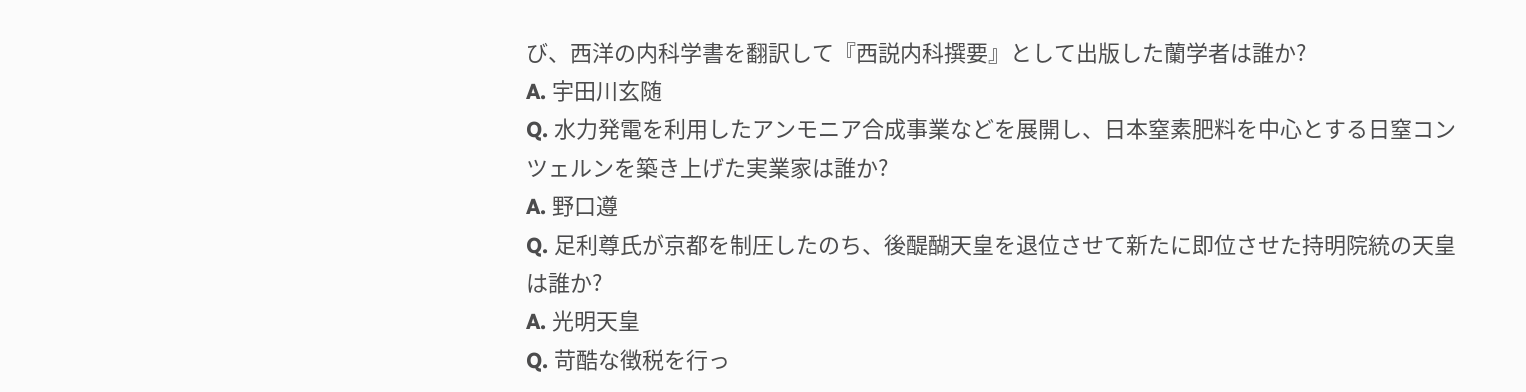び、西洋の内科学書を翻訳して『西説内科撰要』として出版した蘭学者は誰か?
A. 宇田川玄随
Q. 水力発電を利用したアンモニア合成事業などを展開し、日本窒素肥料を中心とする日窒コンツェルンを築き上げた実業家は誰か?
A. 野口遵
Q. 足利尊氏が京都を制圧したのち、後醍醐天皇を退位させて新たに即位させた持明院統の天皇は誰か?
A. 光明天皇
Q. 苛酷な徴税を行っ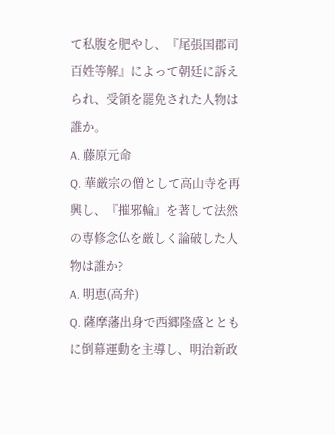て私腹を肥やし、『尾張国郡司百姓等解』によって朝廷に訴えられ、受領を罷免された人物は誰か。
A. 藤原元命
Q. 華厳宗の僧として高山寺を再興し、『摧邪輪』を著して法然の専修念仏を厳しく論破した人物は誰か?
A. 明恵(高弁)
Q. 薩摩藩出身で西郷隆盛とともに倒幕運動を主導し、明治新政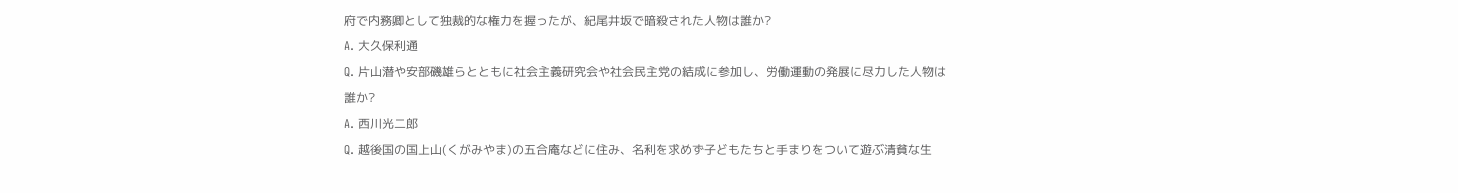府で内務卿として独裁的な権力を握ったが、紀尾井坂で暗殺された人物は誰か?
A. 大久保利通
Q. 片山潜や安部磯雄らとともに社会主義研究会や社会民主党の結成に参加し、労働運動の発展に尽力した人物は誰か?
A. 西川光二郎
Q. 越後国の国上山(くがみやま)の五合庵などに住み、名利を求めず子どもたちと手まりをついて遊ぶ清貧な生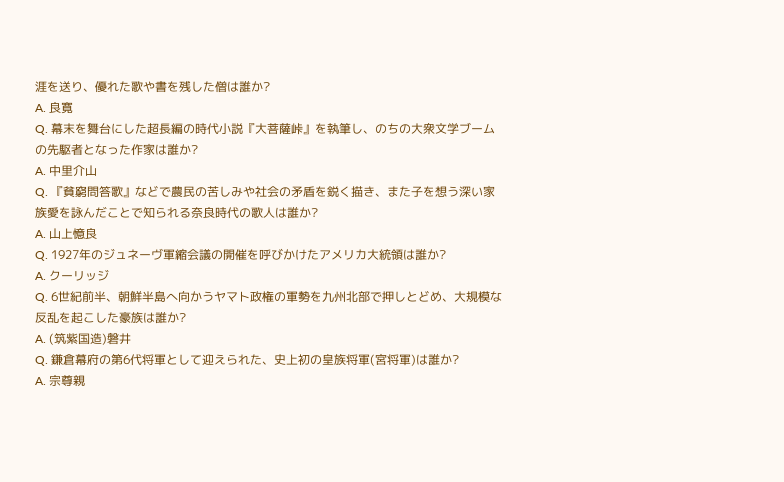涯を送り、優れた歌や書を残した僧は誰か?
A. 良寛
Q. 幕末を舞台にした超長編の時代小説『大菩薩峠』を執筆し、のちの大衆文学ブームの先駆者となった作家は誰か?
A. 中里介山
Q. 『貧窮問答歌』などで農民の苦しみや社会の矛盾を鋭く描き、また子を想う深い家族愛を詠んだことで知られる奈良時代の歌人は誰か?
A. 山上憶良
Q. 1927年のジュネーヴ軍縮会議の開催を呼びかけたアメリカ大統領は誰か?
A. クーリッジ
Q. 6世紀前半、朝鮮半島へ向かうヤマト政権の軍勢を九州北部で押しとどめ、大規模な反乱を起こした豪族は誰か?
A. (筑紫国造)磐井
Q. 鎌倉幕府の第6代将軍として迎えられた、史上初の皇族将軍(宮将軍)は誰か?
A. 宗尊親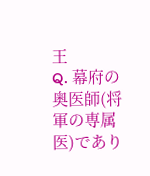王
Q. 幕府の奥医師(将軍の専属医)であり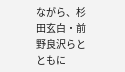ながら、杉田玄白・前野良沢らとともに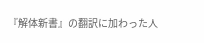『解体新書』の翻訳に加わった人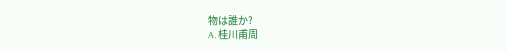物は誰か?
A. 桂川甫周